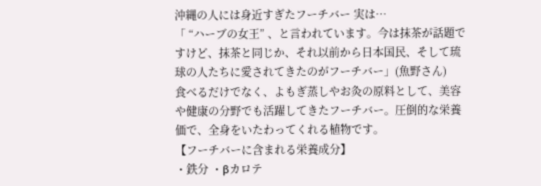沖縄の人には身近すぎたフーチバー 実は…
「 “ハーブの女王” 、と言われています。今は抹茶が話題ですけど、抹茶と同じか、それ以前から日本国民、そして琉球の人たちに愛されてきたのがフーチバー」(魚野さん)
食べるだけでなく、よもぎ蒸しやお灸の原料として、美容や健康の分野でも活躍してきたフーチバー。圧倒的な栄養価で、全身をいたわってくれる植物です。
【フーチバーに含まれる栄養成分】
・鉄分 ・βカロテ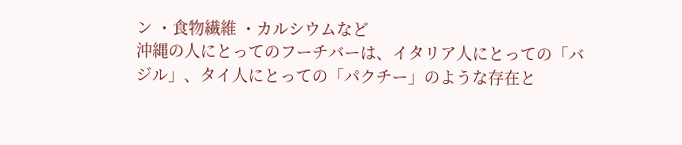ン ・食物繊維 ・カルシウムなど
沖縄の人にとってのフーチバーは、イタリア人にとっての「バジル」、タイ人にとっての「パクチー」のような存在と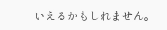いえるかもしれません。